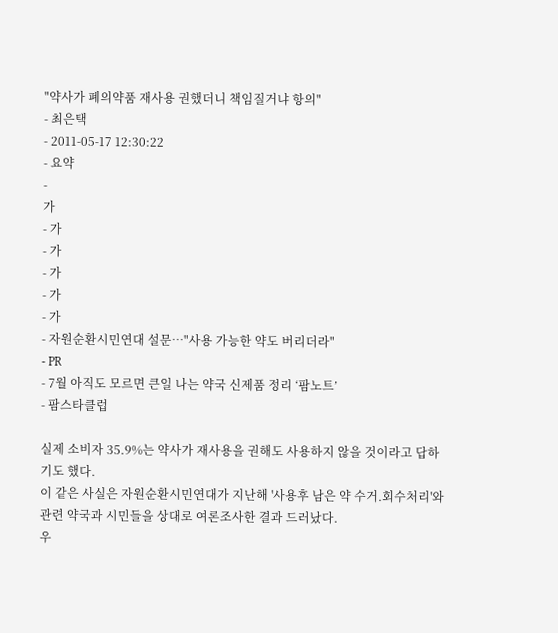"약사가 폐의약품 재사용 권했더니 책임질거냐 항의"
- 최은택
- 2011-05-17 12:30:22
- 요약
-
가
- 가
- 가
- 가
- 가
- 가
- 자원순환시민연대 설문…"사용 가능한 약도 버리더라"
- PR
- 7월 아직도 모르면 큰일 나는 약국 신제품 정리 ‘팜노트’
- 팜스타클럽

실제 소비자 35.9%는 약사가 재사용을 권해도 사용하지 않을 것이라고 답하기도 했다.
이 같은 사실은 자원순환시민연대가 지난해 '사용후 남은 약 수거.회수처리'와 관련 약국과 시민들을 상대로 여론조사한 결과 드러났다.
우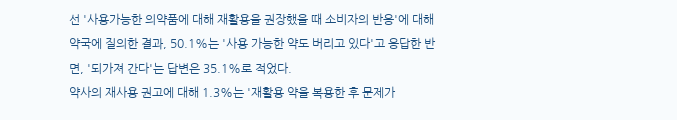선 '사용가능한 의약품에 대해 재활용을 권장했을 때 소비자의 반응'에 대해 약국에 질의한 결과, 50.1%는 '사용 가능한 약도 버리고 있다'고 응답한 반면, '되가져 간다'는 답변은 35.1%로 적었다.
약사의 재사용 권고에 대해 1.3%는 '재활용 약을 복용한 후 문제가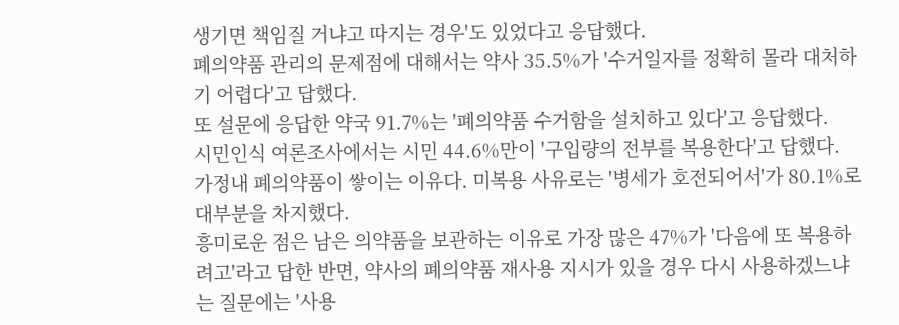생기면 책임질 거냐고 따지는 경우'도 있었다고 응답했다.
폐의약품 관리의 문제점에 대해서는 약사 35.5%가 '수거일자를 정확히 몰라 대처하기 어렵다'고 답했다.
또 설문에 응답한 약국 91.7%는 '폐의약품 수거함을 설치하고 있다'고 응답했다.
시민인식 여론조사에서는 시민 44.6%만이 '구입량의 전부를 복용한다'고 답했다. 가정내 폐의약품이 쌓이는 이유다. 미복용 사유로는 '병세가 호전되어서'가 80.1%로 대부분을 차지했다.
흥미로운 점은 남은 의약품을 보관하는 이유로 가장 많은 47%가 '다음에 또 복용하려고'라고 답한 반면, 약사의 폐의약품 재사용 지시가 있을 경우 다시 사용하겠느냐는 질문에는 '사용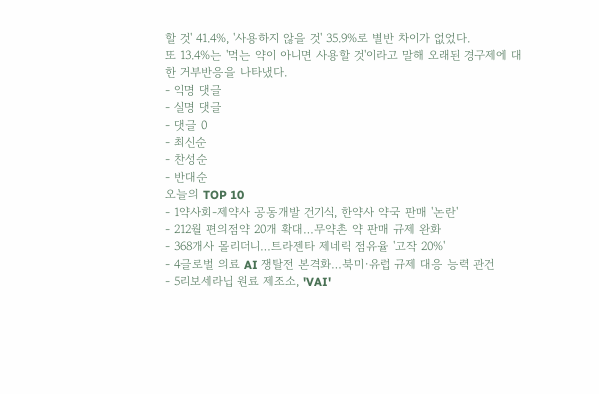할 것' 41.4%, '사용하지 않을 것' 35.9%로 별반 차이가 없었다.
또 13.4%는 '먹는 약이 아니면 사용할 것'이라고 말해 오래된 경구제에 대한 거부반응을 나타냈다.
- 익명 댓글
- 실명 댓글
- 댓글 0
- 최신순
- 찬성순
- 반대순
오늘의 TOP 10
- 1약사회-제약사 공동개발 건기식, 한약사 약국 판매 '논란'
- 212월 편의점약 20개 확대…무약촌 약 판매 규제 완화
- 368개사 몰리더니…트라젠타 제네릭 점유율 '고작 20%'
- 4글로벌 의료 AI 쟁탈전 본격화…북미·유럽 규제 대응 능력 관건
- 5리보세라닙 원료 제조소, 'VAI'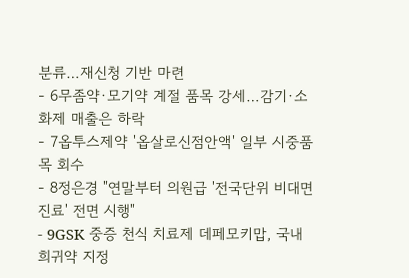분류…재신청 기반 마련
- 6무좀약·모기약 계절 품목 강세…감기·소화제 매출은 하락
- 7옵투스제약 '옵살로신점안액' 일부 시중품목 회수
- 8정은경 "연말부터 의원급 '전국단위 비대면진료' 전면 시행"
- 9GSK 중증 천식 치료제 데페모키맙, 국내 희귀약 지정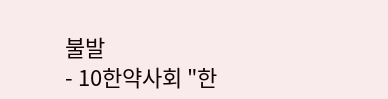불발
- 10한약사회 "한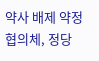약사 배제 약정협의체, 정당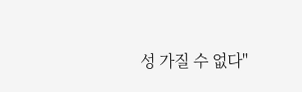성 가질 수 없다"